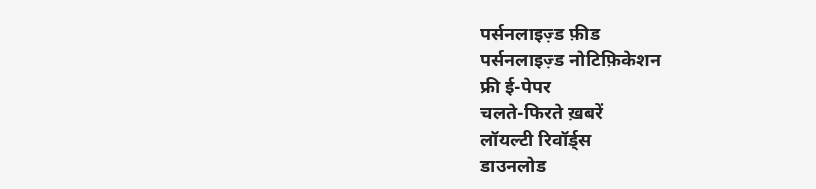पर्सनलाइज़्ड फ़ीड
पर्सनलाइज़्ड नोटिफ़िकेशन
फ्री ई-पेपर
चलते-फिरते ख़बरें
लॉयल्टी रिवॉर्ड्स
डाउनलोड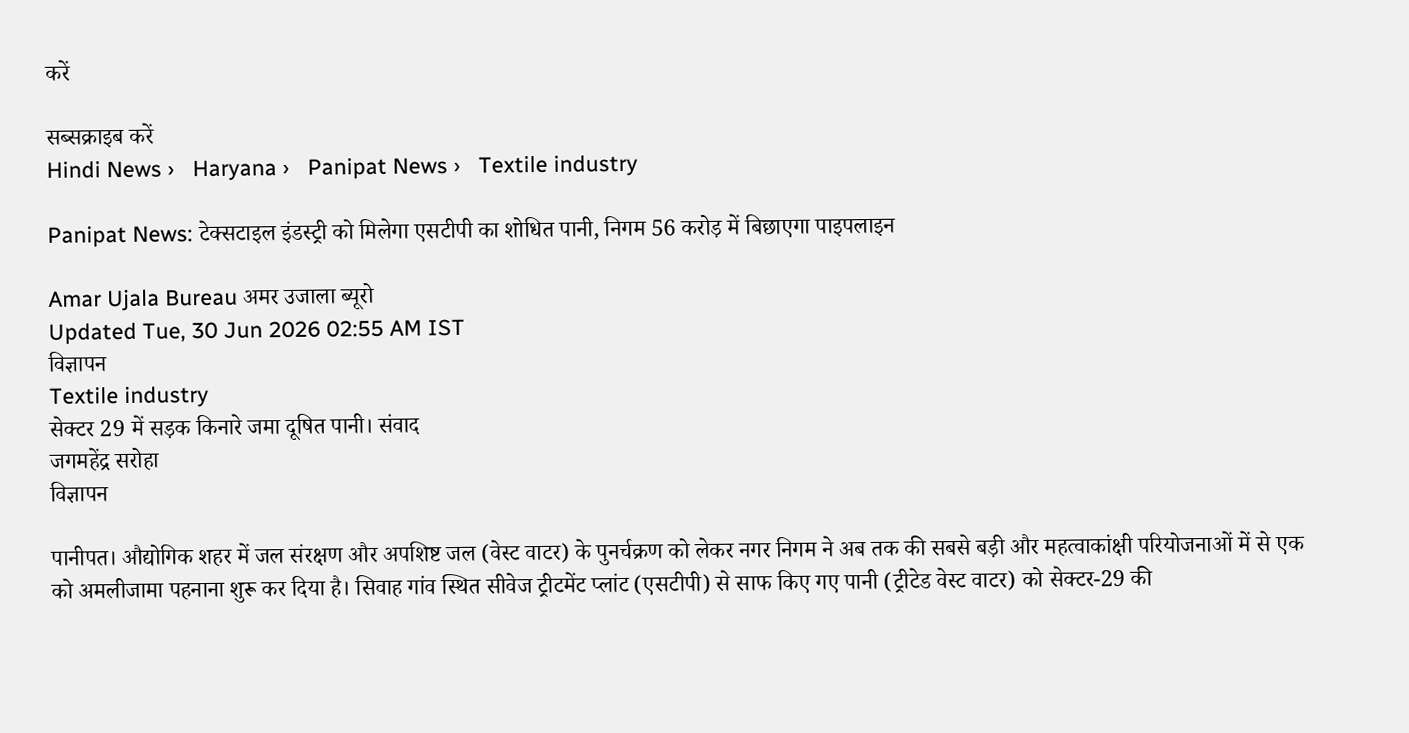करें

सब्सक्राइब करें
Hindi News ›   Haryana ›   Panipat News ›   Textile industry

Panipat News: टेक्सटाइल इंडस्ट्री को मिलेगा एसटीपी का शोधित पानी, निगम 56 करोड़ में बिछाएगा पाइपलाइन

Amar Ujala Bureau अमर उजाला ब्यूरो
Updated Tue, 30 Jun 2026 02:55 AM IST
विज्ञापन
Textile industry
सेक्टर 29 में सड़क किनारे जमा दूषित पानी। संवाद
जगमहेंद्र सरोहा
विज्ञापन

पानीपत। औद्योगिक शहर में जल संरक्षण और अपशिष्ट जल (वेस्ट वाटर) के पुनर्चक्रण को लेकर नगर निगम ने अब तक की सबसे बड़ी और महत्वाकांक्षी परियोजनाओं में से एक को अमलीजामा पहनाना शुरू कर दिया है। सिवाह गांव स्थित सीवेज ट्रीटमेंट प्लांट (एसटीपी) से साफ किए गए पानी (ट्रीटेड वेस्ट वाटर) को सेक्टर-29 की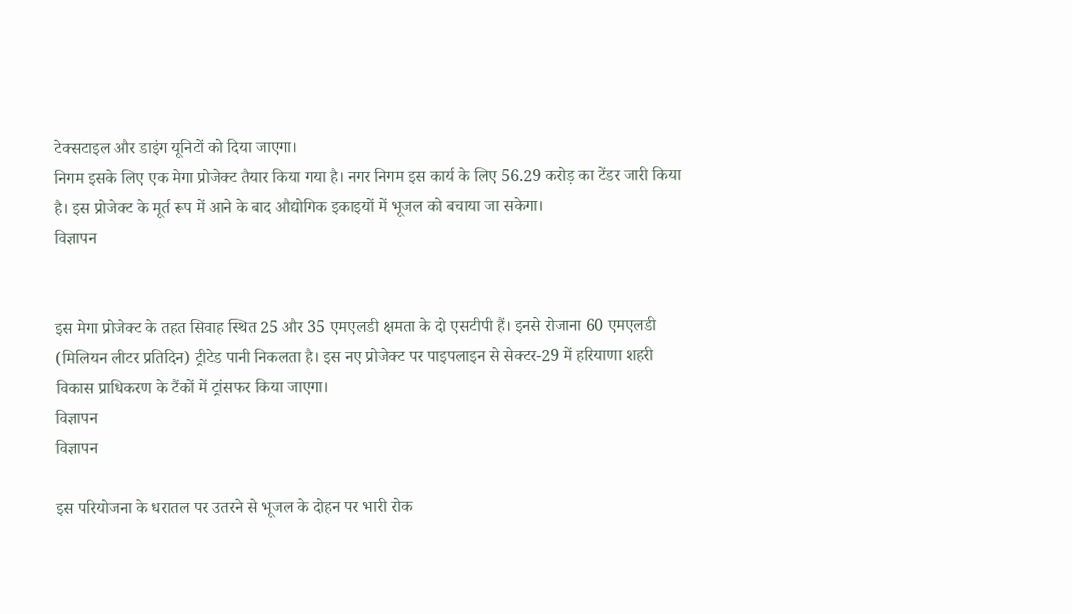टेक्सटाइल और डाइंग यूनिटों को दिया जाएगा।
निगम इसके लिए एक मेगा प्रोजेक्ट तैयार किया गया है। नगर निगम इस कार्य के लिए 56.29 करोड़ का टेंडर जारी किया है। इस प्रोजेक्ट के मूर्त रूप में आने के बाद औद्योगिक इकाइयों में भूजल को बचाया जा सकेगा।
विज्ञापन


इस मेगा प्रोजेक्ट के तहत सिवाह स्थित 25 और 35 एमएलडी क्षमता के दो एसटीपी हैं। इनसे रोजाना 60 एमएलडी (मिलियन लीटर प्रतिदिन) ट्रीटेड पानी निकलता है। इस नए प्रोजेक्ट पर पाइपलाइन से सेक्टर-29 में हरियाणा शहरी विकास प्राधिकरण के टैंकों में ट्रांसफर किया जाएगा।
विज्ञापन
विज्ञापन

इस परियोजना के धरातल पर उतरने से भूजल के दोहन पर भारी रोक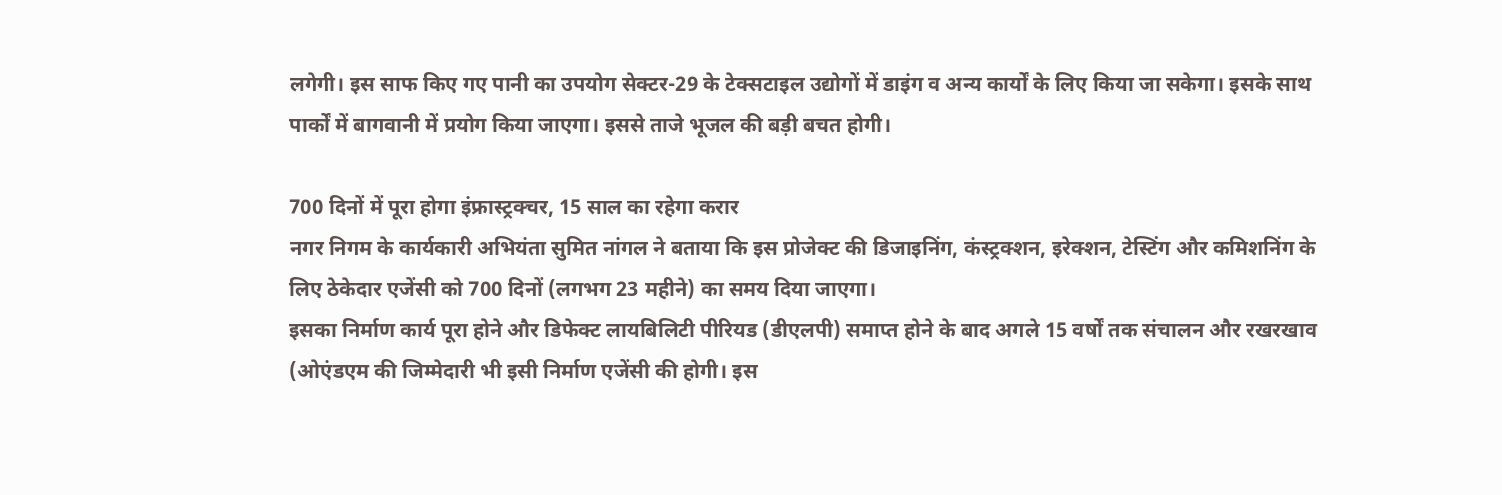लगेगी। इस साफ किए गए पानी का उपयोग सेक्टर-29 के टेक्सटाइल उद्योगों में डाइंग व अन्य कार्यों के लिए किया जा सकेगा। इसके साथ पार्कों में बागवानी में प्रयोग किया जाएगा। इससे ताजे भूजल की बड़ी बचत होगी।

700 दिनों में पूरा होगा इंफ्रास्ट्रक्चर, 15 साल का रहेगा करार
नगर निगम के कार्यकारी अभियंता सुमित नांगल ने बताया कि इस प्रोजेक्ट की डिजाइनिंग, कंस्ट्रक्शन, इरेक्शन, टेस्टिंग और कमिशनिंग के लिए ठेकेदार एजेंसी को 700 दिनों (लगभग 23 महीने) का समय दिया जाएगा।
इसका निर्माण कार्य पूरा होने और डिफेक्ट लायबिलिटी पीरियड (डीएलपी) समाप्त होने के बाद अगले 15 वर्षों तक संचालन और रखरखाव (ओएंडएम की जिम्मेदारी भी इसी निर्माण एजेंसी की होगी। इस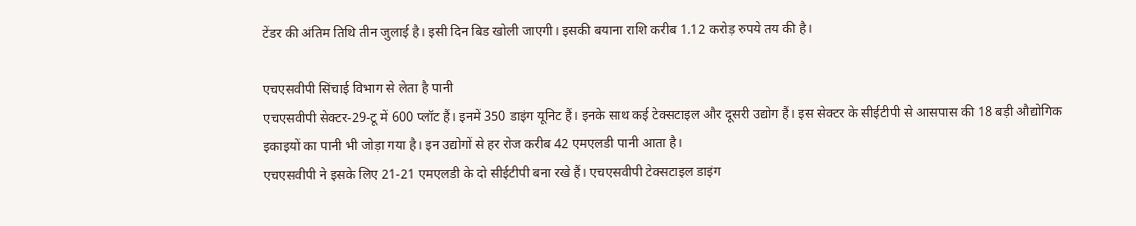टेंडर की अंतिम तिथि तीन जुलाई है। इसी दिन बिड खोली जाएगी। इसकी बयाना राशि करीब 1.12 करोड़ रुपये तय की है।

एचएसवीपी सिंचाई विभाग से लेता है पानी
एचएसवीपी सेक्टर-29-टू में 600 प्लॉट हैं। इनमें 350 डाइंग यूनिट हैं। इनके साथ कई टेक्सटाइल और दूसरी उद्योग हैं। इस सेक्टर के सीईटीपी से आसपास की 18 बड़ी औद्योगिक इकाइयों का पानी भी जोड़ा गया है। इन उद्योगों से हर रोज करीब 42 एमएलडी पानी आता है।
एचएसवीपी ने इसके लिए 21-21 एमएलडी के दो सीईटीपी बना रखे हैं। एचएसवीपी टेक्सटाइल डाइंग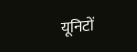यूनिटों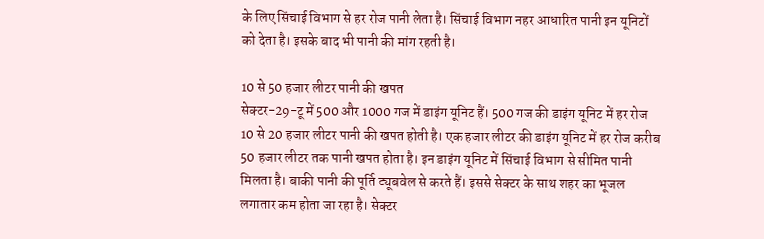के लिए सिंचाई विभाग से हर रोज पानी लेता है। सिंचाई विभाग नहर आधारित पानी इन यूनिटों को देता है। इसके बाद भी पानी की मांग रहती है।

10 से 50 हजार लीटर पानी की खपत
सेक्टर-29-टू में 500 और 1000 गज में डाइंग यूनिट हैं। 500 गज की डाइंग यूनिट में हर रोज 10 से 20 हजार लीटर पानी की खपत होती है। एक हजार लीटर की डाइंग यूनिट में हर रोज करीब 50 हजार लीटर तक पानी खपत होता है। इन डाइंग यूनिट में सिंचाई विभाग से सीमित पानी मिलता है। बाकी पानी की पूर्ति ट्यूबवेल से करते हैं। इससे सेक्टर के साथ शहर का भूजल लगातार कम होता जा रहा है। सेक्टर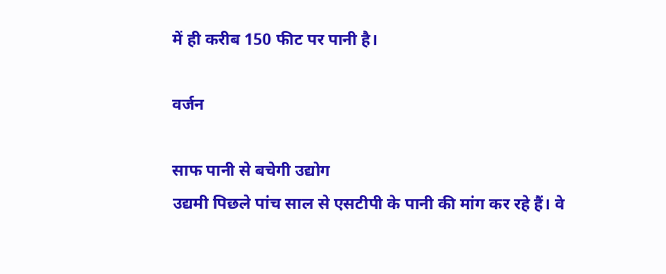में ही करीब 150 फीट पर पानी है।

वर्जन

साफ पानी से बचेगी उद्योग
उद्यमी पिछले पांच साल से एसटीपी के पानी की मांग कर रहे हैं। वे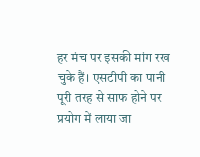हर मंच पर इसकी मांग रख चुके हैं। एसटीपी का पानी पूरी तरह से साफ होने पर प्रयोग में लाया जा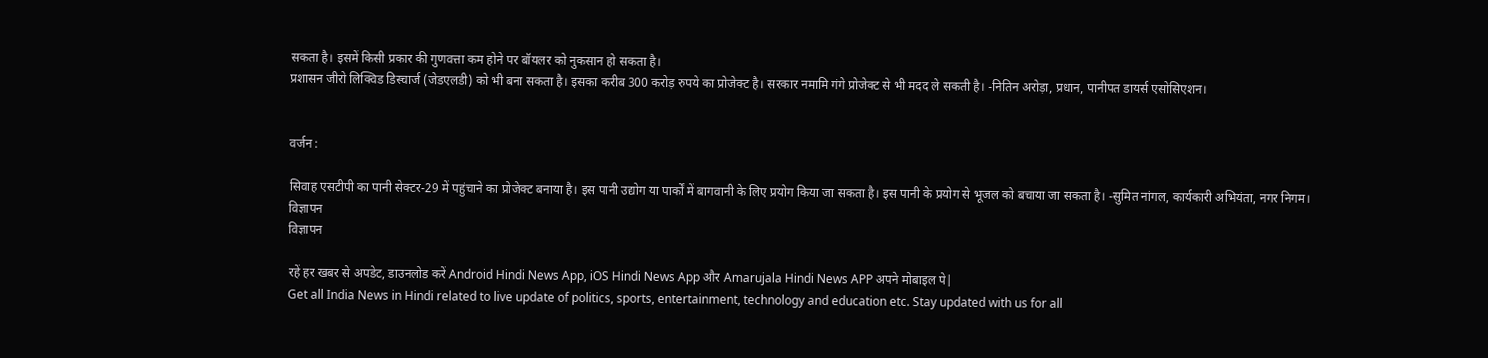सकता है। इसमें किसी प्रकार की गुणवत्ता कम होने पर बॉयलर को नुकसान हो सकता है।
प्रशासन जीरो लिक्विड डिस्चार्ज (जेडएलडी) को भी बना सकता है। इसका करीब 300 करोड़ रुपये का प्रोजेक्ट है। सरकार नमामि गंगे प्रोजेक्ट से भी मदद ले सकती है। -नितिन अरोड़ा, प्रधान, पानीपत डायर्स एसोसिएशन।


वर्जन :

सिवाह एसटीपी का पानी सेक्टर-29 में पहुंचाने का प्रोजेक्ट बनाया है। इस पानी उद्योग या पार्कों में बागवानी के लिए प्रयोग किया जा सकता है। इस पानी के प्रयोग से भूजल को बचाया जा सकता है। -सुमित नांगल, कार्यकारी अभियंता, नगर निगम।
विज्ञापन
विज्ञापन

रहें हर खबर से अपडेट, डाउनलोड करें Android Hindi News App, iOS Hindi News App और Amarujala Hindi News APP अपने मोबाइल पे|
Get all India News in Hindi related to live update of politics, sports, entertainment, technology and education etc. Stay updated with us for all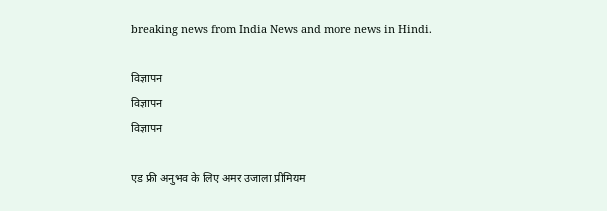breaking news from India News and more news in Hindi.

विज्ञापन
विज्ञापन
विज्ञापन

एड फ्री अनुभव के लिए अमर उजाला प्रीमियम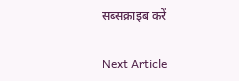सब्सक्राइब करें

Next Article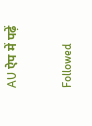AU ऐप में पढ़ें

Followed